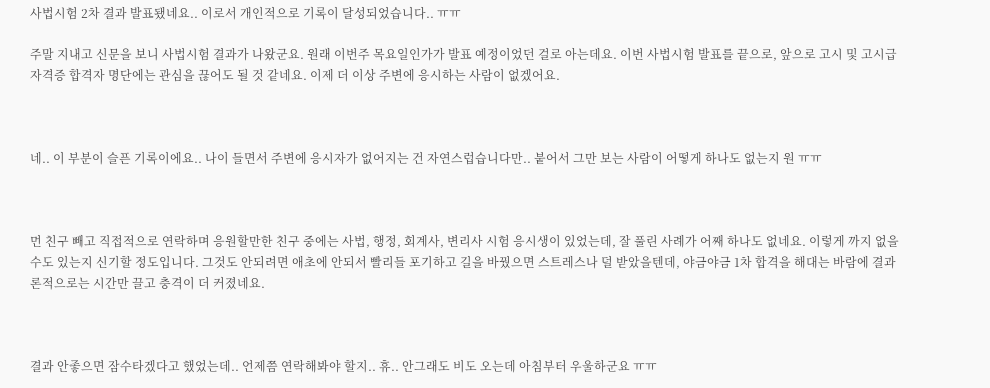사법시험 2차 결과 발표됐네요.. 이로서 개인적으로 기록이 달성되었습니다.. ㅠㅠ

주말 지내고 신문을 보니 사법시험 결과가 나왔군요. 원래 이번주 목요일인가가 발표 예정이었던 걸로 아는데요. 이번 사법시험 발표를 끝으로, 앞으로 고시 및 고시급 자격증 합격자 명단에는 관심을 끊어도 될 것 같네요. 이제 더 이상 주변에 응시하는 사람이 없겠어요.



네.. 이 부분이 슬픈 기록이에요.. 나이 들면서 주변에 응시자가 없어지는 건 자연스럽습니다만.. 붙어서 그만 보는 사람이 어떻게 하나도 없는지 원 ㅠㅠ



먼 친구 빼고 직접적으로 연락하며 응원할만한 친구 중에는 사법, 행정, 회계사, 변리사 시험 응시생이 있었는데, 잘 풀린 사례가 어째 하나도 없네요. 이렇게 까지 없을 수도 있는지 신기할 정도입니다. 그것도 안되려면 애초에 안되서 빨리들 포기하고 길을 바꿨으면 스트레스나 덜 받았을텐데, 야금야금 1차 합격을 해대는 바람에 결과론적으로는 시간만 끌고 충격이 더 커졌네요.



결과 안좋으면 잠수타겠다고 했었는데.. 언제쯤 연락해봐야 할지.. 휴.. 안그래도 비도 오는데 아침부터 우울하군요 ㅠㅠ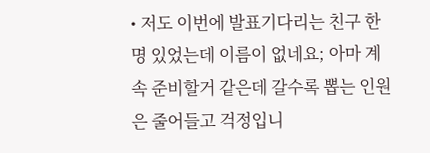• 저도 이번에 발표기다리는 친구 한명 있었는데 이름이 없네요; 아마 계속 준비할거 같은데 갈수록 뽑는 인원은 줄어들고 걱정입니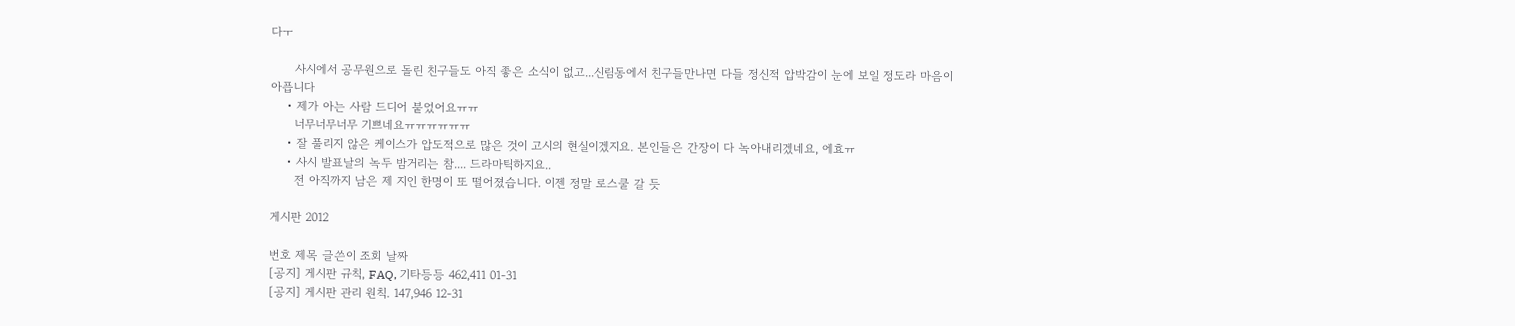다ㅜ

      사시에서 공무원으로 돌린 친구들도 아직 좋은 소식이 없고...신림동에서 친구들만나면 다들 정신적 압박감이 눈에 보일 정도라 마음이 아픕니다
    • 제가 아는 사람 드디어 붙었어요ㅠㅠ
      너무너무너무 기쁘네요ㅠㅠㅠㅠㅠㅠ
    • 잘 풀리지 않은 케이스가 압도적으로 많은 것이 고시의 현실이겠지요. 본인들은 간장이 다 녹아내리겠네요, 에효ㅠ
    • 사시 발표날의 녹두 밤거리는 참.... 드라마틱하지요..
      전 아직까지 남은 제 지인 한명이 또 떨어졌습니다. 이젠 정말 로스쿨 갈 듯

게시판 2012

번호 제목 글쓴이 조회 날짜
[공지] 게시판 규칙, FAQ, 기타등등 462,411 01-31
[공지] 게시판 관리 원칙. 147,946 12-31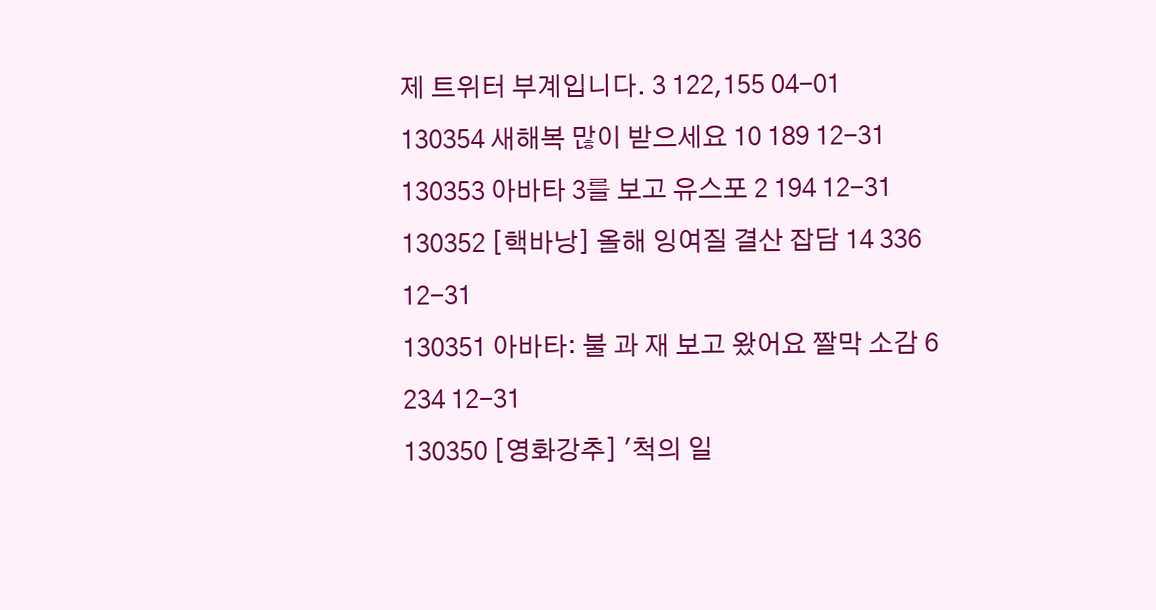제 트위터 부계입니다. 3 122,155 04-01
130354 새해복 많이 받으세요 10 189 12-31
130353 아바타 3를 보고 유스포 2 194 12-31
130352 [핵바낭] 올해 잉여질 결산 잡담 14 336 12-31
130351 아바타: 불 과 재 보고 왔어요 짤막 소감 6 234 12-31
130350 [영화강추] '척의 일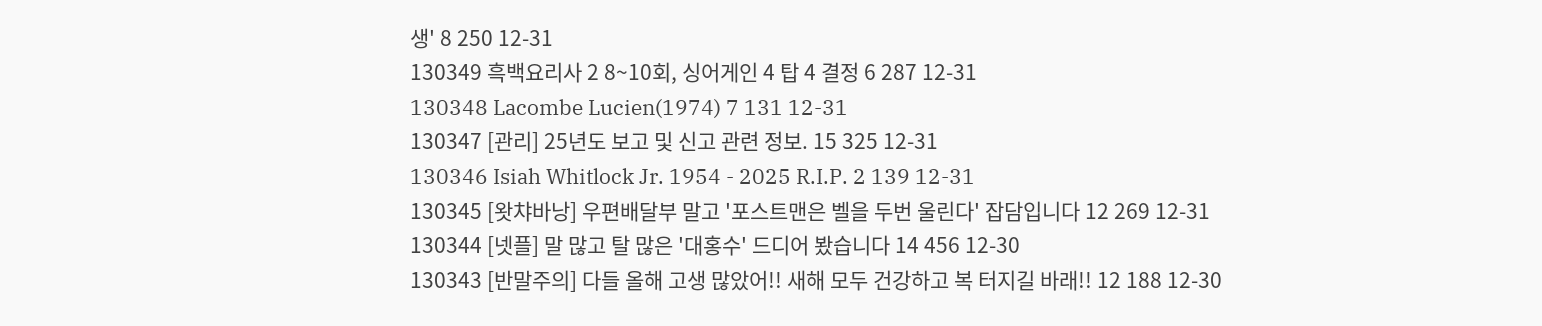생' 8 250 12-31
130349 흑백요리사 2 8~10회, 싱어게인 4 탑 4 결정 6 287 12-31
130348 Lacombe Lucien(1974) 7 131 12-31
130347 [관리] 25년도 보고 및 신고 관련 정보. 15 325 12-31
130346 Isiah Whitlock Jr. 1954 - 2025 R.I.P. 2 139 12-31
130345 [왓챠바낭] 우편배달부 말고 '포스트맨은 벨을 두번 울린다' 잡담입니다 12 269 12-31
130344 [넷플] 말 많고 탈 많은 '대홍수' 드디어 봤습니다 14 456 12-30
130343 [반말주의] 다들 올해 고생 많았어!! 새해 모두 건강하고 복 터지길 바래!! 12 188 12-30